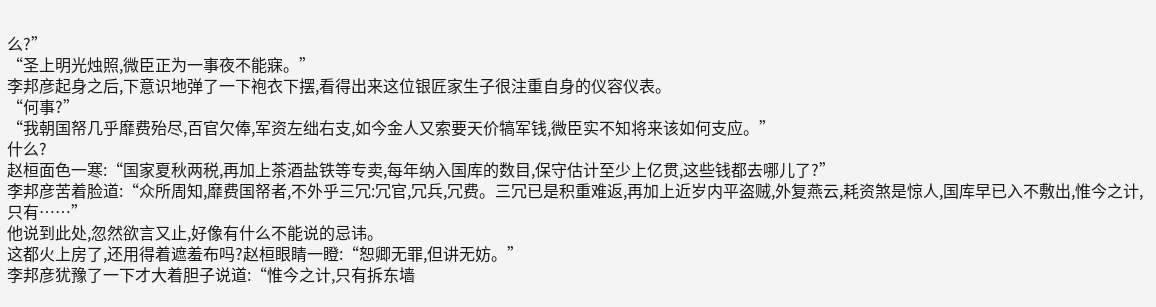么?”
“圣上明光烛照,微臣正为一事夜不能寐。”
李邦彦起身之后,下意识地弹了一下袍衣下摆,看得出来这位银匠家生子很注重自身的仪容仪表。
“何事?”
“我朝国帑几乎靡费殆尽,百官欠俸,军资左绌右支,如今金人又索要天价犒军钱,微臣实不知将来该如何支应。”
什么?
赵桓面色一寒:“国家夏秋两税,再加上茶酒盐铁等专卖,每年纳入国库的数目,保守估计至少上亿贯,这些钱都去哪儿了?”
李邦彦苦着脸道:“众所周知,靡费国帑者,不外乎三冗:冗官,冗兵,冗费。三冗已是积重难返,再加上近岁内平盗贼,外复燕云,耗资煞是惊人,国库早已入不敷出,惟今之计,只有……”
他说到此处,忽然欲言又止,好像有什么不能说的忌讳。
这都火上房了,还用得着遮羞布吗?赵桓眼睛一瞪:“恕卿无罪,但讲无妨。”
李邦彦犹豫了一下才大着胆子说道:“惟今之计,只有拆东墙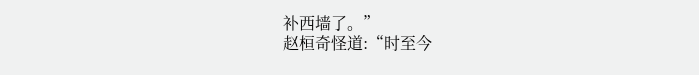补西墙了。”
赵桓奇怪道:“时至今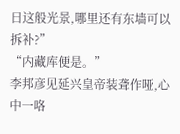日这般光景,哪里还有东墙可以拆补?”
“内藏库便是。”
李邦彦见延兴皇帝装聋作哑,心中一咯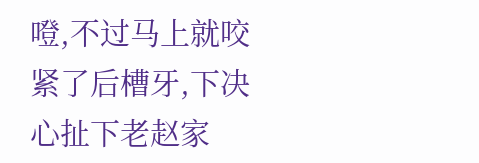噔,不过马上就咬紧了后槽牙,下决心扯下老赵家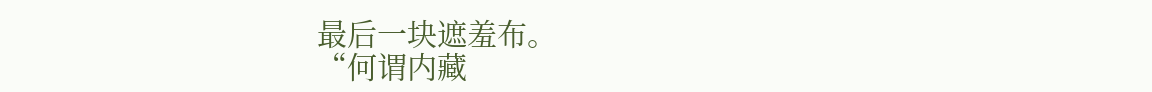最后一块遮羞布。
“何谓内藏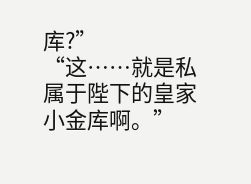库?”
“这……就是私属于陛下的皇家小金库啊。”